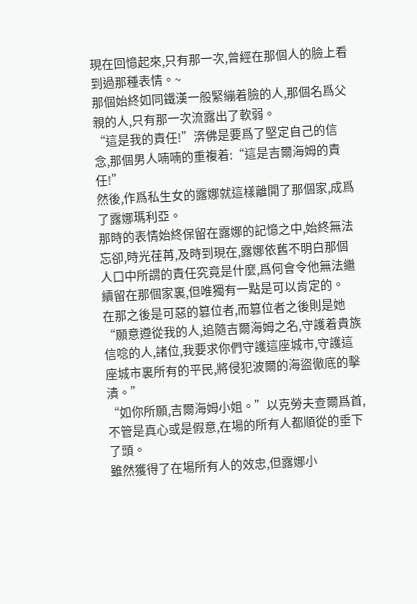現在回憶起來,只有那一次,曾經在那個人的臉上看到過那種表情。~
那個始終如同鐵漢一般緊繃着臉的人,那個名爲父親的人,只有那一次流露出了軟弱。
“這是我的責任!”渀佛是要爲了堅定自己的信念,那個男人喃喃的重複着:“這是吉爾海姆的責任!”
然後,作爲私生女的露娜就這樣離開了那個家,成爲了露娜瑪利亞。
那時的表情始終保留在露娜的記憶之中,始終無法忘卻,時光荏苒,及時到現在,露娜依舊不明白那個人口中所謂的責任究竟是什麼,爲何會令他無法繼續留在那個家裏,但唯獨有一點是可以肯定的。
在那之後是可惡的篡位者,而篡位者之後則是她
“願意遵從我的人,追隨吉爾海姆之名,守護着貴族信唸的人,諸位,我要求你們守護這座城市,守護這座城市裏所有的平民,將侵犯波爾的海盜徹底的擊潰。”
“如你所願,吉爾海姆小姐。”以克勞夫查爾爲首,不管是真心或是假意,在場的所有人都順從的垂下了頭。
雖然獲得了在場所有人的效忠,但露娜小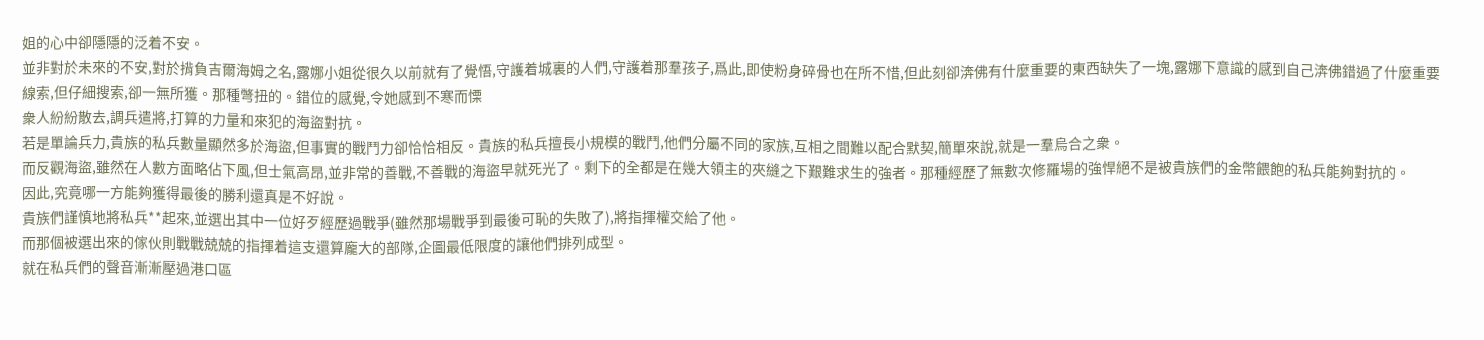姐的心中卻隱隱的泛着不安。
並非對於未來的不安,對於揹負吉爾海姆之名,露娜小姐從很久以前就有了覺悟,守護着城裏的人們,守護着那羣孩子,爲此,即使粉身碎骨也在所不惜,但此刻卻渀佛有什麼重要的東西缺失了一塊,露娜下意識的感到自己渀佛錯過了什麼重要線索,但仔細搜索,卻一無所獲。那種彆扭的。錯位的感覺,令她感到不寒而慄
衆人紛紛散去,調兵遣將,打算的力量和來犯的海盜對抗。
若是單論兵力,貴族的私兵數量顯然多於海盜,但事實的戰鬥力卻恰恰相反。貴族的私兵擅長小規模的戰鬥,他們分屬不同的家族,互相之間難以配合默契,簡單來說,就是一羣烏合之衆。
而反觀海盜,雖然在人數方面略佔下風,但士氣高昂,並非常的善戰,不善戰的海盜早就死光了。剩下的全都是在幾大領主的夾縫之下艱難求生的強者。那種經歷了無數次修羅場的強悍絕不是被貴族們的金幣餵飽的私兵能夠對抗的。
因此,究竟哪一方能夠獲得最後的勝利還真是不好說。
貴族們謹慎地將私兵**起來,並選出其中一位好歹經歷過戰爭(雖然那場戰爭到最後可恥的失敗了),將指揮權交給了他。
而那個被選出來的傢伙則戰戰兢兢的指揮着這支還算龐大的部隊,企圖最低限度的讓他們排列成型。
就在私兵們的聲音漸漸壓過港口區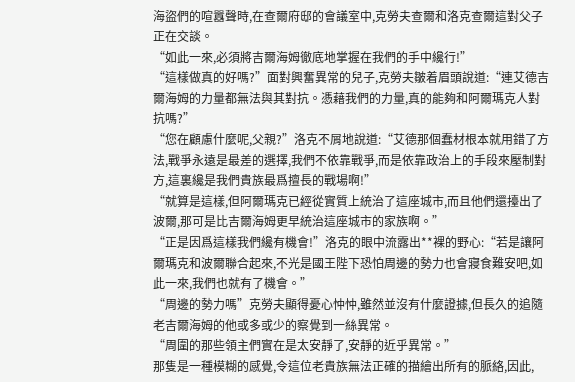海盜們的喧囂聲時,在查爾府邸的會議室中,克勞夫查爾和洛克查爾這對父子正在交談。
“如此一來,必須將吉爾海姆徹底地掌握在我們的手中纔行!”
“這樣做真的好嗎?”面對興奮異常的兒子,克勞夫皺着眉頭說道:“連艾德吉爾海姆的力量都無法與其對抗。憑藉我們的力量,真的能夠和阿爾瑪克人對抗嗎?”
“您在顧慮什麼呢,父親?”洛克不屑地說道:“艾德那個蠢材根本就用錯了方法,戰爭永遠是最差的選擇,我們不依靠戰爭,而是依靠政治上的手段來壓制對方,這裏纔是我們貴族最爲擅長的戰場啊!”
“就算是這樣,但阿爾瑪克已經從實質上統治了這座城市,而且他們還擡出了波爾,那可是比吉爾海姆更早統治這座城市的家族啊。”
“正是因爲這樣我們纔有機會!”洛克的眼中流露出**裸的野心:“若是讓阿爾瑪克和波爾聯合起來,不光是國王陛下恐怕周邊的勢力也會寢食難安吧,如此一來,我們也就有了機會。”
“周邊的勢力嗎”克勞夫顯得憂心忡忡,雖然並沒有什麼證據,但長久的追隨老吉爾海姆的他或多或少的察覺到一絲異常。
“周圍的那些領主們實在是太安靜了,安靜的近乎異常。”
那隻是一種模糊的感覺,令這位老貴族無法正確的描繪出所有的脈絡,因此,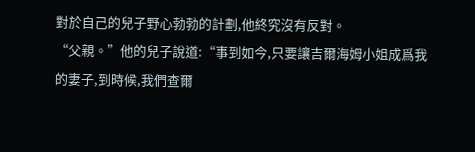對於自己的兒子野心勃勃的計劃,他終究沒有反對。
“父親。”他的兒子說道:“事到如今,只要讓吉爾海姆小姐成爲我的妻子,到時候,我們查爾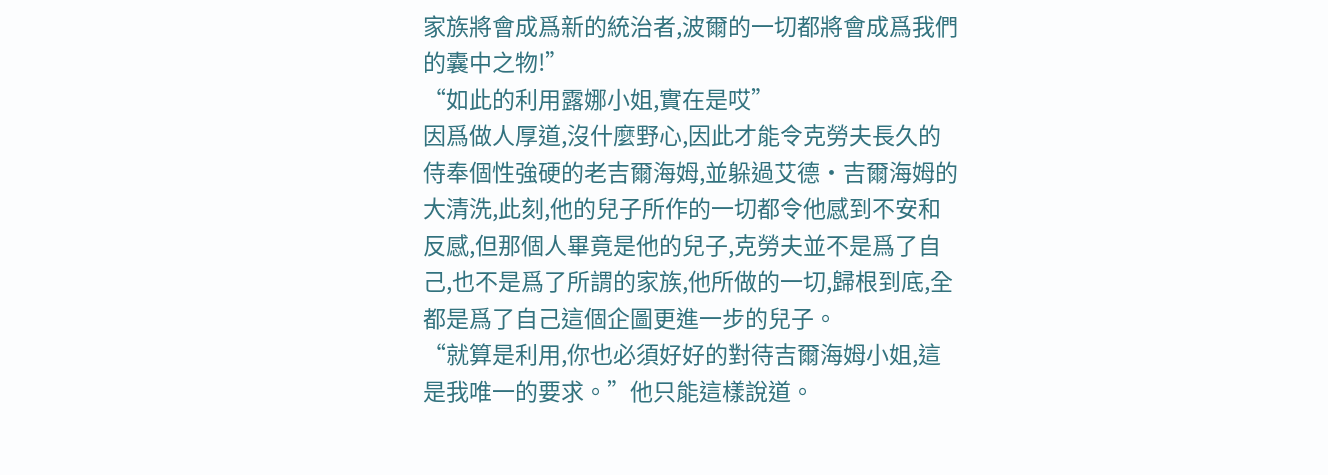家族將會成爲新的統治者,波爾的一切都將會成爲我們的囊中之物!”
“如此的利用露娜小姐,實在是哎”
因爲做人厚道,沒什麼野心,因此才能令克勞夫長久的侍奉個性強硬的老吉爾海姆,並躲過艾德·吉爾海姆的大清洗,此刻,他的兒子所作的一切都令他感到不安和反感,但那個人畢竟是他的兒子,克勞夫並不是爲了自己,也不是爲了所謂的家族,他所做的一切,歸根到底,全都是爲了自己這個企圖更進一步的兒子。
“就算是利用,你也必須好好的對待吉爾海姆小姐,這是我唯一的要求。”他只能這樣說道。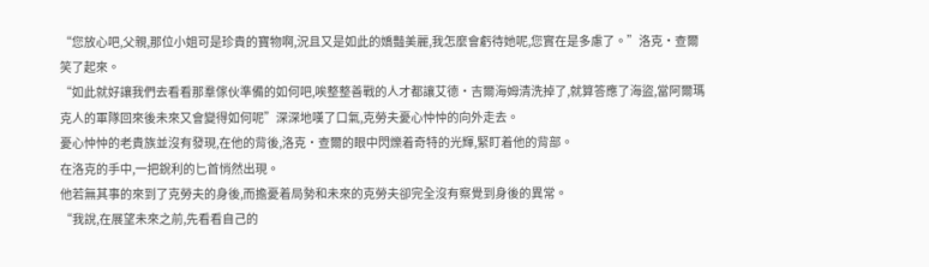“您放心吧,父親,那位小姐可是珍貴的寶物啊,況且又是如此的嬌豔美麗,我怎麼會虧待她呢,您實在是多慮了。”洛克·查爾笑了起來。
“如此就好讓我們去看看那羣傢伙準備的如何吧,唉整整善戰的人才都讓艾德·吉爾海姆清洗掉了,就算答應了海盜,當阿爾瑪克人的軍隊回來後未來又會變得如何呢”深深地嘆了口氣,克勞夫憂心忡忡的向外走去。
憂心忡忡的老貴族並沒有發現,在他的背後,洛克·查爾的眼中閃爍着奇特的光輝,緊盯着他的背部。
在洛克的手中,一把銳利的匕首悄然出現。
他若無其事的來到了克勞夫的身後,而擔憂着局勢和未來的克勞夫卻完全沒有察覺到身後的異常。
“我說,在展望未來之前,先看看自己的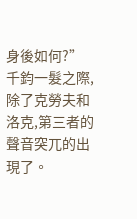身後如何?”
千鈞一髮之際,除了克勞夫和洛克,第三者的聲音突兀的出現了。